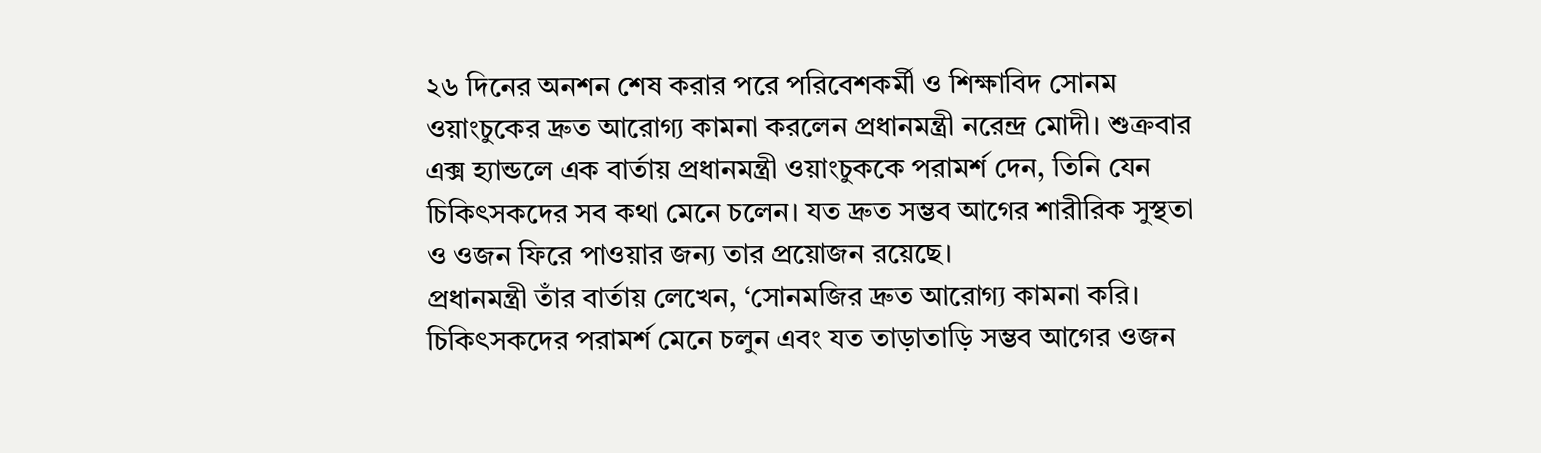২৬ দিনের অনশন শেষ করার পরে পরিবেশকর্মী ও শিক্ষাবিদ সোনম ওয়াংচুকের দ্রুত আরোগ্য কামনা করলেন প্রধানমন্ত্রী নরেন্দ্র মোদী। শুক্রবার এক্স হ্যান্ডলে এক বার্তায় প্রধানমন্ত্রী ওয়াংচুককে পরামর্শ দেন, তিনি যেন চিকিৎসকদের সব কথা মেনে চলেন। যত দ্রুত সম্ভব আগের শারীরিক সুস্থতা ও ওজন ফিরে পাওয়ার জন্য তার প্রয়োজন রয়েছে।
প্রধানমন্ত্রী তাঁর বার্তায় লেখেন, ‘সোনমজির দ্রুত আরোগ্য কামনা করি। চিকিৎসকদের পরামর্শ মেনে চলুন এবং যত তাড়াতাড়ি সম্ভব আগের ওজন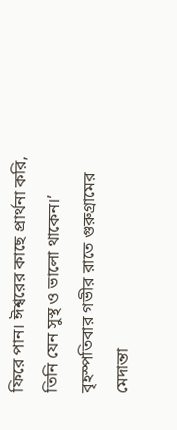ফিরে পান। ঈশ্বরের কাছে প্রার্থনা করি, তিনি যেন সুস্থ ও ভালো থাকেন।’
বৃহস্পতিবার গভীর রাতে গুরুগ্রামের মেদান্তা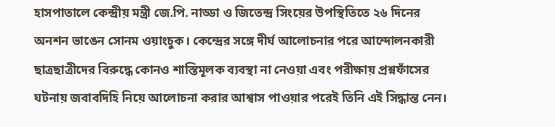হাসপাতালে কেন্দ্রীয় মন্ত্রী জে.পি. নাড্ডা ও জিতেন্দ্র সিংয়ের উপস্থিতিতে ২৬ দিনের অনশন ভাঙেন সোনম ওয়াংচুক। কেন্দ্রের সঙ্গে দীর্ঘ আলোচনার পরে আন্দোলনকারী ছাত্রছাত্রীদের বিরুদ্ধে কোনও শাস্তিমূলক ব্যবস্থা না নেওয়া এবং পরীক্ষায় প্রশ্নফাঁসের ঘটনায় জবাবদিহি নিয়ে আলোচনা করার আশ্বাস পাওয়ার পরেই তিনি এই সিদ্ধান্ত নেন।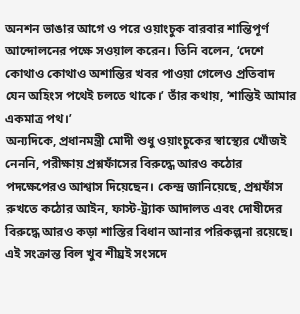অনশন ভাঙার আগে ও পরে ওয়াংচুক বারবার শান্তিপূর্ণ আন্দোলনের পক্ষে সওয়াল করেন। তিনি বলেন, ‘দেশে কোথাও কোথাও অশান্তির খবর পাওয়া গেলেও প্রতিবাদ যেন অহিংস পথেই চলতে থাকে।’ তাঁর কথায়, ‘শান্তিই আমার একমাত্র পথ।’
অন্যদিকে, প্রধানমন্ত্রী মোদী শুধু ওয়াংচুকের স্বাস্থ্যের খোঁজই নেননি, পরীক্ষায় প্রশ্নফাঁসের বিরুদ্ধে আরও কঠোর পদক্ষেপেরও আশ্বাস দিয়েছেন। কেন্দ্র জানিয়েছে, প্রশ্নফাঁস রুখতে কঠোর আইন, ফাস্ট-ট্র্যাক আদালত এবং দোষীদের বিরুদ্ধে আরও কড়া শাস্তির বিধান আনার পরিকল্পনা রয়েছে। এই সংক্রান্ত বিল খুব শীঘ্রই সংসদে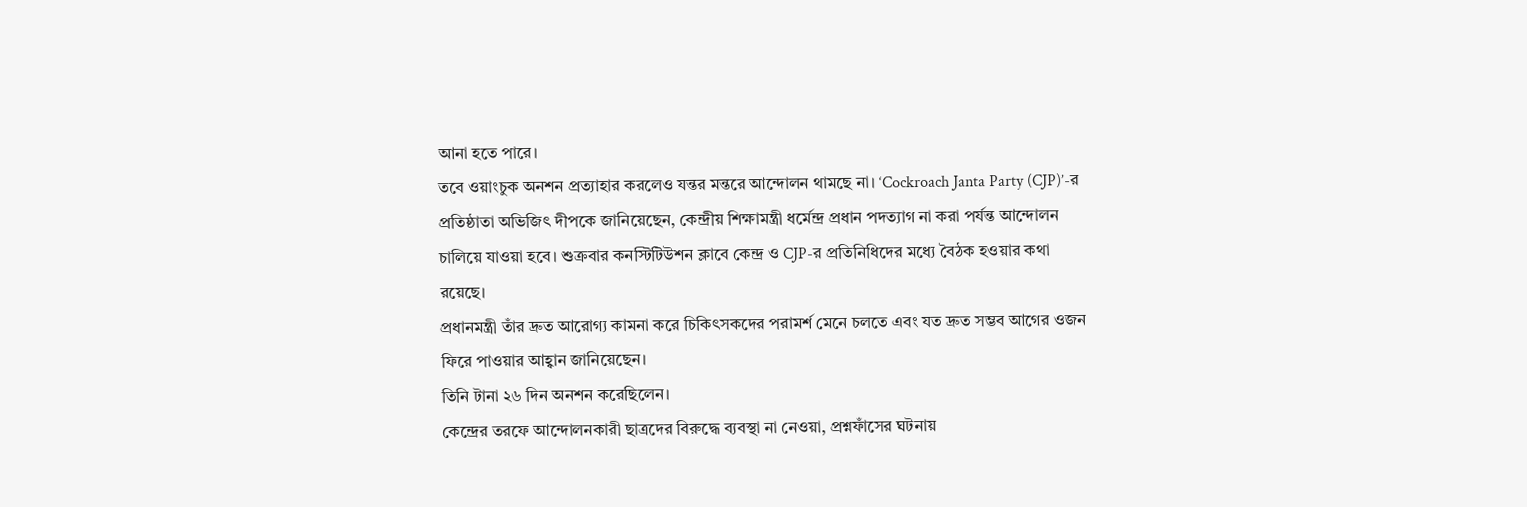আনা হতে পারে।
তবে ওয়াংচুক অনশন প্রত্যাহার করলেও যন্তর মন্তরে আন্দোলন থামছে না। ‘Cockroach Janta Party (CJP)’-র প্রতিষ্ঠাতা অভিজিৎ দীপকে জানিয়েছেন, কেন্দ্রীয় শিক্ষামন্ত্রী ধর্মেন্দ্র প্রধান পদত্যাগ না করা পর্যন্ত আন্দোলন চালিয়ে যাওয়া হবে। শুক্রবার কনস্টিটিউশন ক্লাবে কেন্দ্র ও CJP-র প্রতিনিধিদের মধ্যে বৈঠক হওয়ার কথা রয়েছে।
প্রধানমন্ত্রী তাঁর দ্রুত আরোগ্য কামনা করে চিকিৎসকদের পরামর্শ মেনে চলতে এবং যত দ্রুত সম্ভব আগের ওজন ফিরে পাওয়ার আহ্বান জানিয়েছেন।
তিনি টানা ২৬ দিন অনশন করেছিলেন।
কেন্দ্রের তরফে আন্দোলনকারী ছাত্রদের বিরুদ্ধে ব্যবস্থা না নেওয়া, প্রশ্নফাঁসের ঘটনায়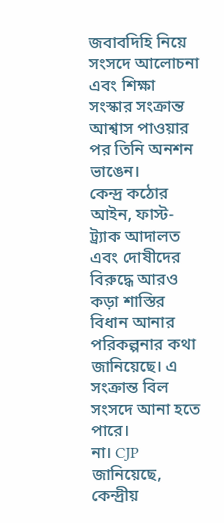জবাবদিহি নিয়ে সংসদে আলোচনা এবং শিক্ষা সংস্কার সংক্রান্ত আশ্বাস পাওয়ার পর তিনি অনশন ভাঙেন।
কেন্দ্র কঠোর আইন, ফাস্ট-ট্র্যাক আদালত এবং দোষীদের বিরুদ্ধে আরও কড়া শাস্তির বিধান আনার পরিকল্পনার কথা জানিয়েছে। এ সংক্রান্ত বিল সংসদে আনা হতে পারে।
না। CJP জানিয়েছে, কেন্দ্রীয়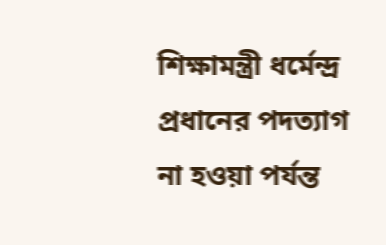শিক্ষামন্ত্রী ধর্মেন্দ্র প্রধানের পদত্যাগ না হওয়া পর্যন্ত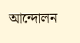আন্দোলন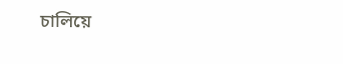চালিয়ে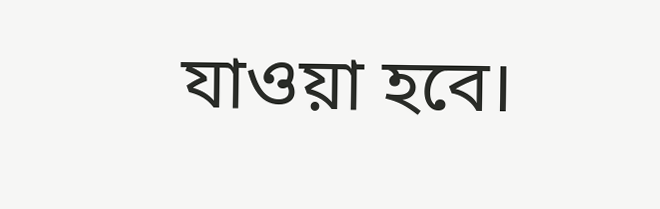যাওয়া হবে।